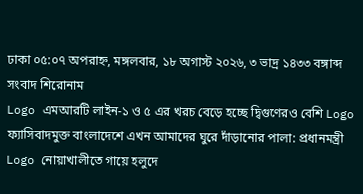ঢাকা ০৫:০৭ অপরাহ্ন, মঙ্গলবার, ১৮ অগাস্ট ২০২৬, ৩ ভাদ্র ১৪৩৩ বঙ্গাব্দ
সংবাদ শিরোনাম
Logo এমআরটি লাইন-১ ও ৫ এর খরচ বেড়ে হচ্ছে দ্বিগুণেরও বেশি Logo ফ্যাসিবাদমুক্ত বাংলাদেশে এখন আমাদের ঘুরে দাঁড়ানোর পালা: প্রধানমন্ত্রী Logo নোয়াখালীতে গায়ে হলুদে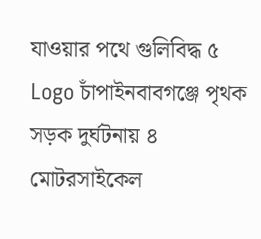যাওয়ার পথে গুলিবিদ্ধ ৫ Logo চাঁপাইনবাবগঞ্জে পৃথক সড়ক দুর্ঘটনায় ৪ মোটরসাইকেল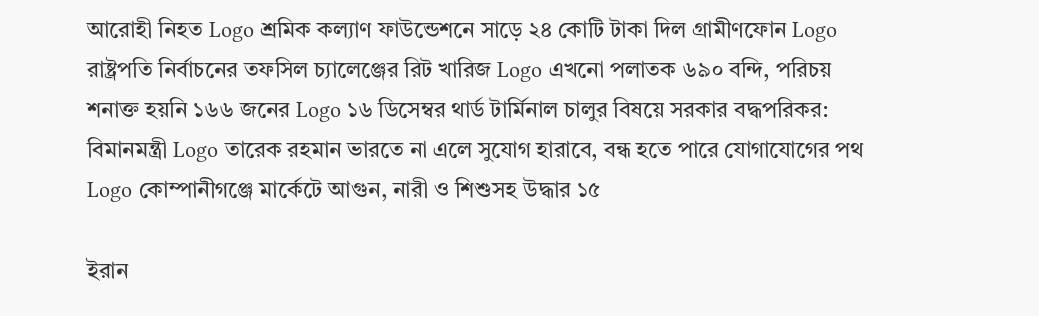আরোহী নিহত Logo শ্রমিক কল্যাণ ফাউন্ডেশনে সাড়ে ২৪ কোটি টাকা দিল গ্রামীণফোন Logo রাষ্ট্রপতি নির্বাচনের তফসিল চ্যালেঞ্জের রিট খারিজ Logo এখনো পলাতক ৬৯০ বন্দি, পরিচয় শনাক্ত হয়নি ১৬৬ জনের Logo ১৬ ডিসেম্বর থার্ড টার্মিনাল চালুর বিষয়ে সরকার বদ্ধপরিকর: বিমানমন্ত্রী Logo তারেক রহমান ভারতে না এলে সুযোগ হারাবে, বন্ধ হতে পারে যোগাযোগের পথ Logo কোম্পানীগঞ্জে মার্কেটে আগুন, নারী ও শিশুসহ উদ্ধার ১৫

ইরান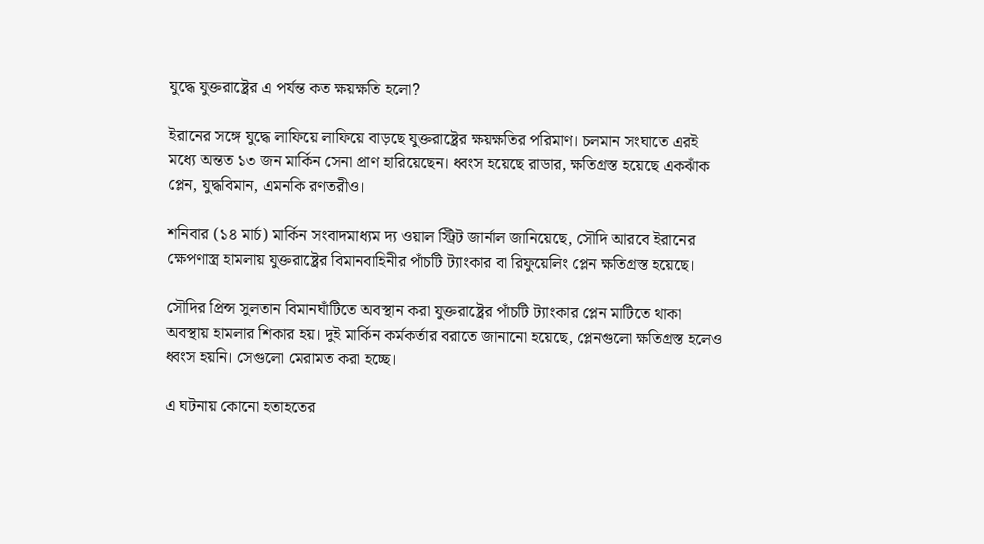যুদ্ধে যুক্তরাষ্ট্রের এ পর্যন্ত কত ক্ষয়ক্ষতি হলো?

ইরানের সঙ্গে যুদ্ধে লাফিয়ে লাফিয়ে বাড়ছে যুক্তরাষ্ট্রের ক্ষয়ক্ষতির পরিমাণ। চলমান সংঘাতে এরই মধ্যে অন্তত ১৩ জন মার্কিন সেনা প্রাণ হারিয়েছেন। ধ্বংস হয়েছে রাডার, ক্ষতিগ্রস্ত হয়েছে একঝাঁক প্লেন, যুদ্ধবিমান, এমনকি রণতরীও।

শনিবার (১৪ মার্চ) মার্কিন সংবাদমাধ্যম দ্য ওয়াল স্ট্রিট জার্নাল জানিয়েছে, সৌদি আরবে ইরানের ক্ষেপণাস্ত্র হামলায় যুক্তরাষ্ট্রের বিমানবাহিনীর পাঁচটি ট্যাংকার বা রিফুয়েলিং প্লেন ক্ষতিগ্রস্ত হয়েছে।

সৌদির প্রিন্স সুলতান বিমানঘাঁটিতে অবস্থান করা যুক্তরাষ্ট্রের পাঁচটি ট্যাংকার প্লেন মাটিতে থাকা অবস্থায় হামলার শিকার হয়। দুই মার্কিন কর্মকর্তার বরাতে জানানো হয়েছে, প্লেনগুলো ক্ষতিগ্রস্ত হলেও ধ্বংস হয়নি। সেগুলো মেরামত করা হচ্ছে।

এ ঘটনায় কোনো হতাহতের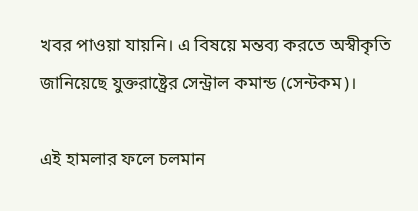খবর পাওয়া যায়নি। এ বিষয়ে মন্তব্য করতে অস্বীকৃতি জানিয়েছে যুক্তরাষ্ট্রের সেন্ট্রাল কমান্ড (সেন্টকম)।

এই হামলার ফলে চলমান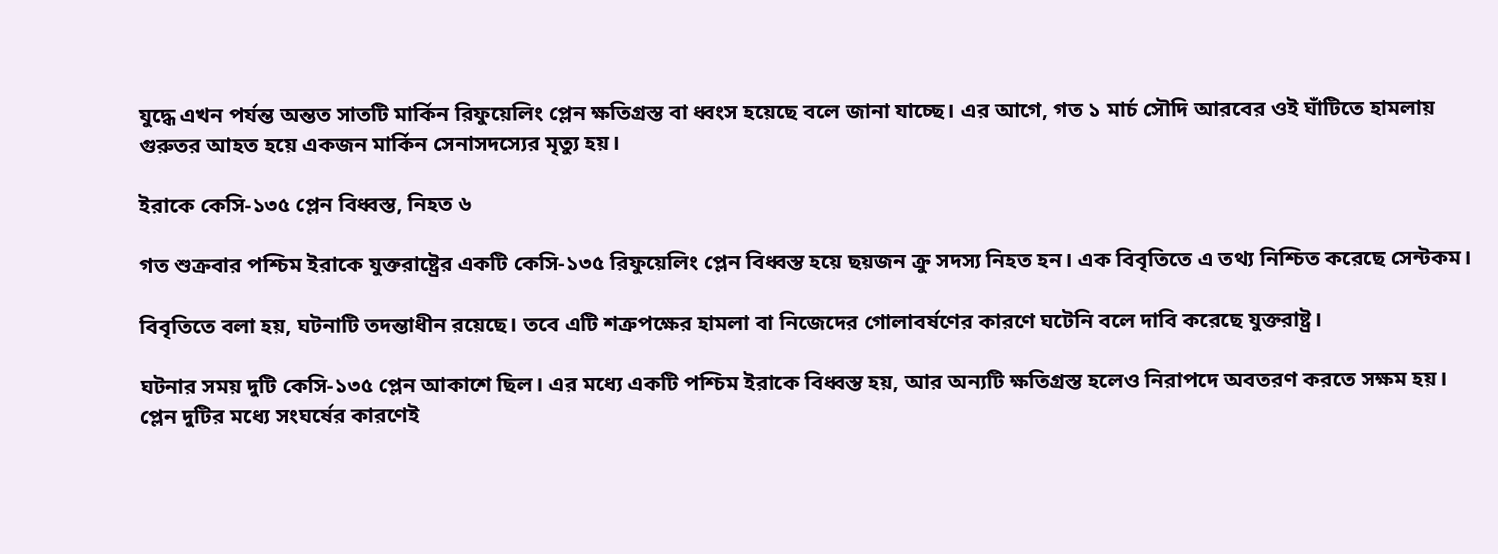যুদ্ধে এখন পর্যন্ত অন্তত সাতটি মার্কিন রিফুয়েলিং প্লেন ক্ষতিগ্রস্ত বা ধ্বংস হয়েছে বলে জানা যাচ্ছে। এর আগে, গত ১ মার্চ সৌদি আরবের ওই ঘাঁটিতে হামলায় গুরুতর আহত হয়ে একজন মার্কিন সেনাসদস্যের মৃত্যু হয়।

ইরাকে কেসি-১৩৫ প্লেন বিধ্বস্ত, নিহত ৬

গত শুক্রবার পশ্চিম ইরাকে যুক্তরাষ্ট্রের একটি কেসি-১৩৫ রিফুয়েলিং প্লেন বিধ্বস্ত হয়ে ছয়জন ক্রু সদস্য নিহত হন। এক বিবৃতিতে এ তথ্য নিশ্চিত করেছে সেন্টকম।

বিবৃতিতে বলা হয়, ঘটনাটি তদন্তাধীন রয়েছে। তবে এটি শত্রুপক্ষের হামলা বা নিজেদের গোলাবর্ষণের কারণে ঘটেনি বলে দাবি করেছে যুক্তরাষ্ট্র।

ঘটনার সময় দুটি কেসি-১৩৫ প্লেন আকাশে ছিল। এর মধ্যে একটি পশ্চিম ইরাকে বিধ্বস্ত হয়, আর অন্যটি ক্ষতিগ্রস্ত হলেও নিরাপদে অবতরণ করতে সক্ষম হয়। প্লেন দুটির মধ্যে সংঘর্ষের কারণেই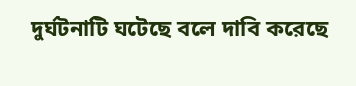দুর্ঘটনাটি ঘটেছে বলে দাবি করেছে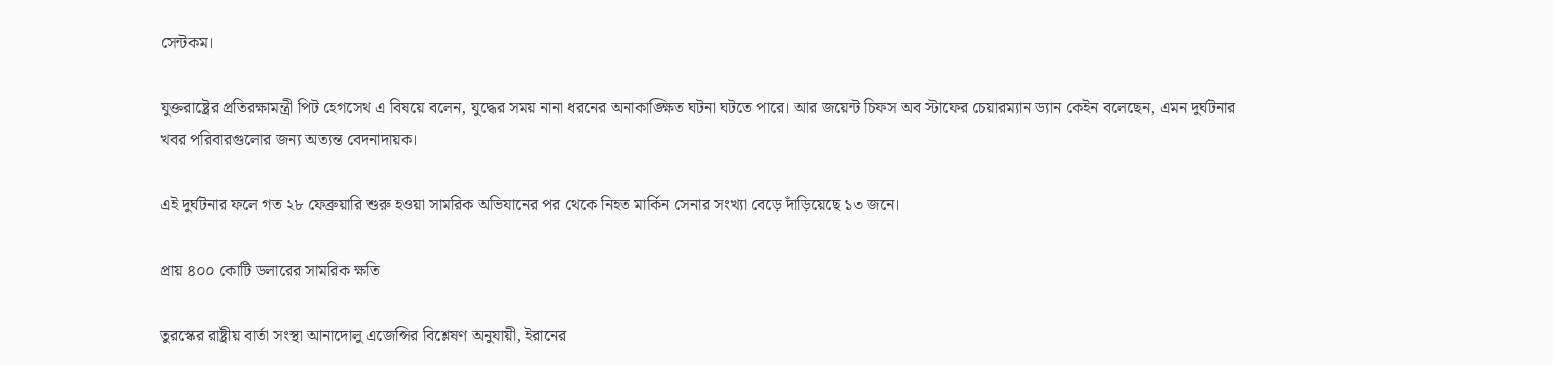সেন্টকম।

যুক্তরাষ্ট্রের প্রতিরক্ষামন্ত্রী পিট হেগসেথ এ বিষয়ে বলেন, যুদ্ধের সময় নানা ধরনের অনাকাঙ্ক্ষিত ঘটনা ঘটতে পারে। আর জয়েন্ট চিফস অব স্টাফের চেয়ারম্যান ড্যান কেইন বলেছেন, এমন দুর্ঘটনার খবর পরিবারগুলোর জন্য অত্যন্ত বেদনাদায়ক।

এই দুর্ঘটনার ফলে গত ২৮ ফেব্রুয়ারি শুরু হওয়া সামরিক অভিযানের পর থেকে নিহত মার্কিন সেনার সংখ্যা বেড়ে দাঁড়িয়েছে ১৩ জনে।

প্রায় ৪০০ কোটি ডলারের সামরিক ক্ষতি

তুরস্কের রাষ্ট্রীয় বার্তা সংস্থা আনাদোলু এজেন্সির বিশ্লেষণ অনুযায়ী, ইরানের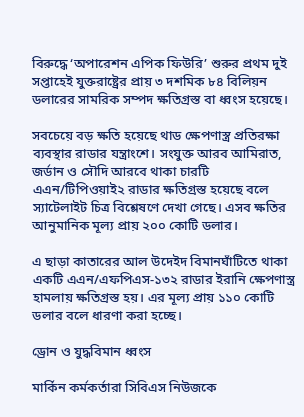বিরুদ্ধে ‘অপারেশন এপিক ফিউরি’ শুরুর প্রথম দুই সপ্তাহেই যুক্তরাষ্ট্রের প্রায় ৩ দশমিক ৮৪ বিলিয়ন ডলারের সামরিক সম্পদ ক্ষতিগ্রস্ত বা ধ্বংস হয়েছে।

সবচেয়ে বড় ক্ষতি হয়েছে থাড ক্ষেপণাস্ত্র প্রতিরক্ষা ব্যবস্থার রাডার যন্ত্রাংশে। সংযুক্ত আরব আমিরাত, জর্ডান ও সৌদি আরবে থাকা চারটি এএন/টিপিওয়াই২ রাডার ক্ষতিগ্রস্ত হয়েছে বলে স্যাটেলাইট চিত্র বিশ্লেষণে দেখা গেছে। এসব ক্ষতির আনুমানিক মূল্য প্রায় ২০০ কোটি ডলার।

এ ছাড়া কাতারের আল উদেইদ বিমানঘাঁটিতে থাকা একটি এএন/এফপিএস-১৩২ রাডার ইরানি ক্ষেপণাস্ত্র হামলায় ক্ষতিগ্রস্ত হয়। এর মূল্য প্রায় ১১০ কোটি ডলার বলে ধারণা করা হচ্ছে।

ড্রোন ও যুদ্ধবিমান ধ্বংস

মার্কিন কর্মকর্তারা সিবিএস নিউজকে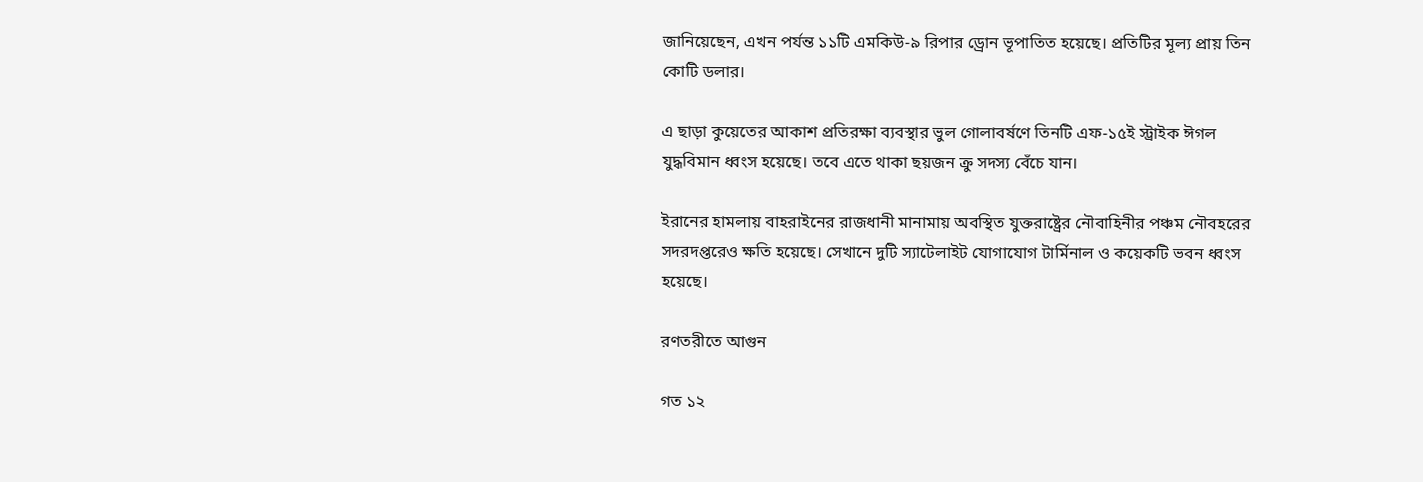জানিয়েছেন, এখন পর্যন্ত ১১টি এমকিউ-৯ রিপার ড্রোন ভূপাতিত হয়েছে। প্রতিটির মূল্য প্রায় তিন কোটি ডলার।

এ ছাড়া কুয়েতের আকাশ প্রতিরক্ষা ব্যবস্থার ভুল গোলাবর্ষণে তিনটি এফ-১৫ই স্ট্রাইক ঈগল যুদ্ধবিমান ধ্বংস হয়েছে। তবে এতে থাকা ছয়জন ক্রু সদস্য বেঁচে যান।

ইরানের হামলায় বাহরাইনের রাজধানী মানামায় অবস্থিত যুক্তরাষ্ট্রের নৌবাহিনীর পঞ্চম নৌবহরের সদরদপ্তরেও ক্ষতি হয়েছে। সেখানে দুটি স্যাটেলাইট যোগাযোগ টার্মিনাল ও কয়েকটি ভবন ধ্বংস হয়েছে।

রণতরীতে আগুন

গত ১২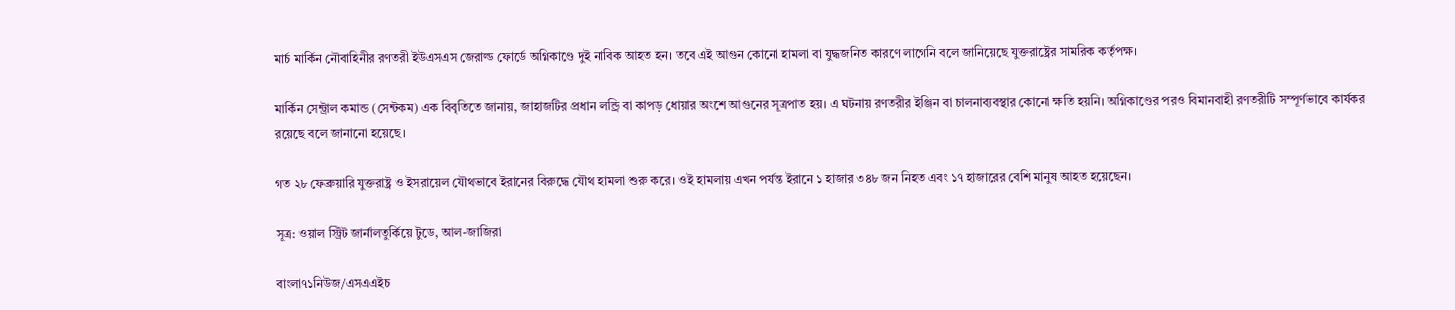মার্চ মার্কিন নৌবাহিনীর রণতরী ইউএসএস জেরাল্ড ফোর্ডে অগ্নিকাণ্ডে দুই নাবিক আহত হন। তবে এই আগুন কোনো হামলা বা যুদ্ধজনিত কারণে লাগেনি বলে জানিয়েছে যুক্তরাষ্ট্রের সামরিক কর্তৃপক্ষ।

মার্কিন সেন্ট্রাল কমান্ড (সেন্টকম) এক বিবৃতিতে জানায়, জাহাজটির প্রধান লন্ড্রি বা কাপড় ধোয়ার অংশে আগুনের সূত্রপাত হয়। এ ঘটনায় রণতরীর ইঞ্জিন বা চালনাব্যবস্থার কোনো ক্ষতি হয়নি। অগ্নিকাণ্ডের পরও বিমানবাহী রণতরীটি সম্পূর্ণভাবে কার্যকর রয়েছে বলে জানানো হয়েছে।

গত ২৮ ফেব্রুয়ারি যুক্তরাষ্ট্র ও ইসরায়েল যৌথভাবে ইরানের বিরুদ্ধে যৌথ হামলা শুরু করে। ওই হামলায় এখন পর্যন্ত ইরানে ১ হাজার ৩৪৮ জন নিহত এবং ১৭ হাজারের বেশি মানুষ আহত হয়েছেন।

সূত্র: ওয়াল স্ট্রিট জার্নালতুর্কিয়ে টুডে, আল-জাজিরা

বাংলা৭১নিউজ/এসএএইচ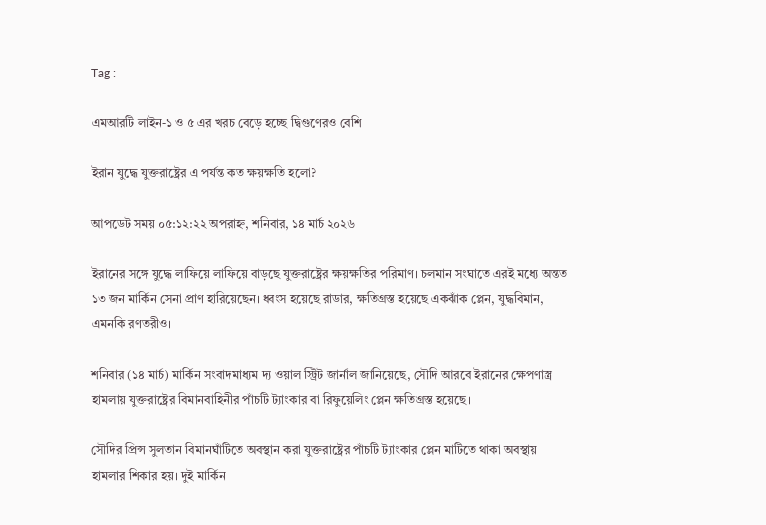Tag :

এমআরটি লাইন-১ ও ৫ এর খরচ বেড়ে হচ্ছে দ্বিগুণেরও বেশি

ইরান যুদ্ধে যুক্তরাষ্ট্রের এ পর্যন্ত কত ক্ষয়ক্ষতি হলো?

আপডেট সময় ০৫:১২:২২ অপরাহ্ন, শনিবার, ১৪ মার্চ ২০২৬

ইরানের সঙ্গে যুদ্ধে লাফিয়ে লাফিয়ে বাড়ছে যুক্তরাষ্ট্রের ক্ষয়ক্ষতির পরিমাণ। চলমান সংঘাতে এরই মধ্যে অন্তত ১৩ জন মার্কিন সেনা প্রাণ হারিয়েছেন। ধ্বংস হয়েছে রাডার, ক্ষতিগ্রস্ত হয়েছে একঝাঁক প্লেন, যুদ্ধবিমান, এমনকি রণতরীও।

শনিবার (১৪ মার্চ) মার্কিন সংবাদমাধ্যম দ্য ওয়াল স্ট্রিট জার্নাল জানিয়েছে, সৌদি আরবে ইরানের ক্ষেপণাস্ত্র হামলায় যুক্তরাষ্ট্রের বিমানবাহিনীর পাঁচটি ট্যাংকার বা রিফুয়েলিং প্লেন ক্ষতিগ্রস্ত হয়েছে।

সৌদির প্রিন্স সুলতান বিমানঘাঁটিতে অবস্থান করা যুক্তরাষ্ট্রের পাঁচটি ট্যাংকার প্লেন মাটিতে থাকা অবস্থায় হামলার শিকার হয়। দুই মার্কিন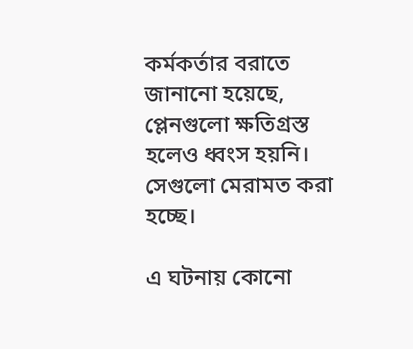কর্মকর্তার বরাতে জানানো হয়েছে, প্লেনগুলো ক্ষতিগ্রস্ত হলেও ধ্বংস হয়নি। সেগুলো মেরামত করা হচ্ছে।

এ ঘটনায় কোনো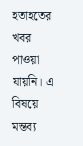হতাহতের খবর পাওয়া যায়নি। এ বিষয়ে মন্তব্য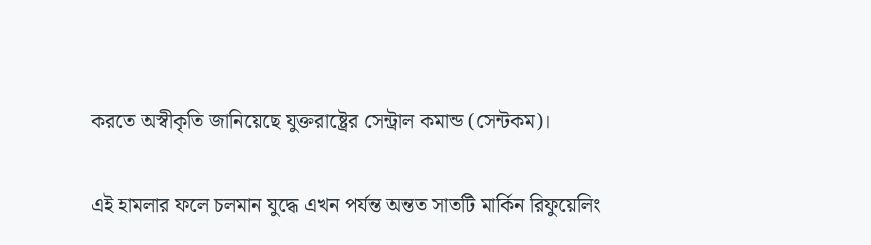করতে অস্বীকৃতি জানিয়েছে যুক্তরাষ্ট্রের সেন্ট্রাল কমান্ড (সেন্টকম)।

এই হামলার ফলে চলমান যুদ্ধে এখন পর্যন্ত অন্তত সাতটি মার্কিন রিফুয়েলিং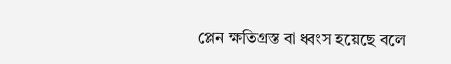প্লেন ক্ষতিগ্রস্ত বা ধ্বংস হয়েছে বলে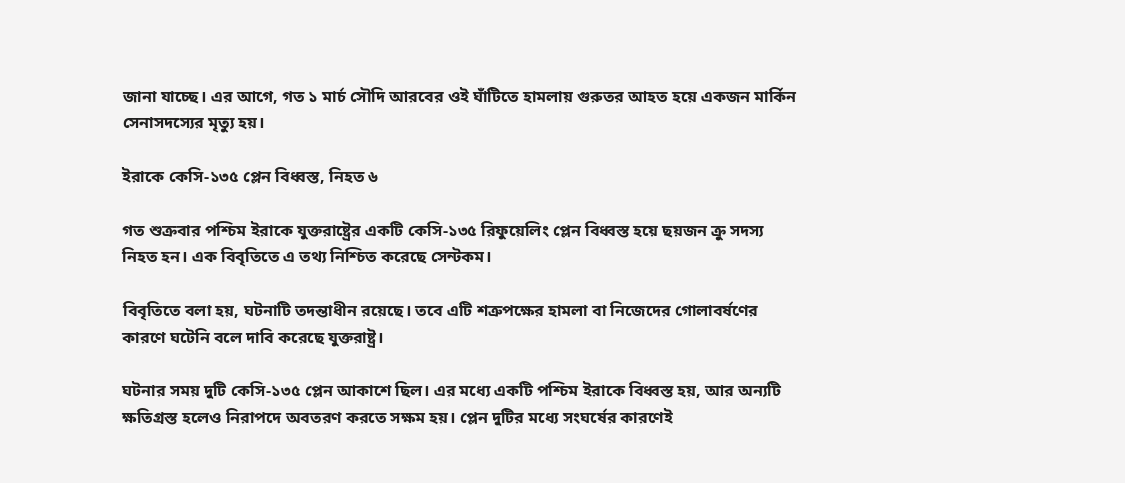জানা যাচ্ছে। এর আগে, গত ১ মার্চ সৌদি আরবের ওই ঘাঁটিতে হামলায় গুরুতর আহত হয়ে একজন মার্কিন সেনাসদস্যের মৃত্যু হয়।

ইরাকে কেসি-১৩৫ প্লেন বিধ্বস্ত, নিহত ৬

গত শুক্রবার পশ্চিম ইরাকে যুক্তরাষ্ট্রের একটি কেসি-১৩৫ রিফুয়েলিং প্লেন বিধ্বস্ত হয়ে ছয়জন ক্রু সদস্য নিহত হন। এক বিবৃতিতে এ তথ্য নিশ্চিত করেছে সেন্টকম।

বিবৃতিতে বলা হয়, ঘটনাটি তদন্তাধীন রয়েছে। তবে এটি শত্রুপক্ষের হামলা বা নিজেদের গোলাবর্ষণের কারণে ঘটেনি বলে দাবি করেছে যুক্তরাষ্ট্র।

ঘটনার সময় দুটি কেসি-১৩৫ প্লেন আকাশে ছিল। এর মধ্যে একটি পশ্চিম ইরাকে বিধ্বস্ত হয়, আর অন্যটি ক্ষতিগ্রস্ত হলেও নিরাপদে অবতরণ করতে সক্ষম হয়। প্লেন দুটির মধ্যে সংঘর্ষের কারণেই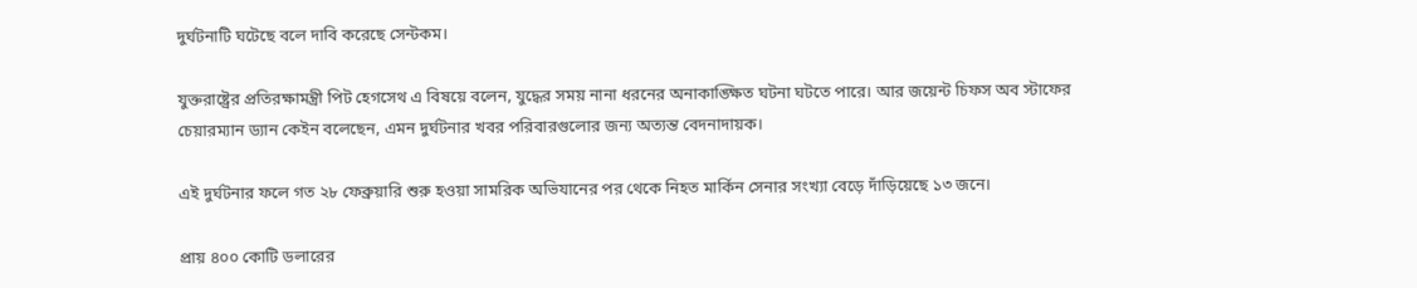দুর্ঘটনাটি ঘটেছে বলে দাবি করেছে সেন্টকম।

যুক্তরাষ্ট্রের প্রতিরক্ষামন্ত্রী পিট হেগসেথ এ বিষয়ে বলেন, যুদ্ধের সময় নানা ধরনের অনাকাঙ্ক্ষিত ঘটনা ঘটতে পারে। আর জয়েন্ট চিফস অব স্টাফের চেয়ারম্যান ড্যান কেইন বলেছেন, এমন দুর্ঘটনার খবর পরিবারগুলোর জন্য অত্যন্ত বেদনাদায়ক।

এই দুর্ঘটনার ফলে গত ২৮ ফেব্রুয়ারি শুরু হওয়া সামরিক অভিযানের পর থেকে নিহত মার্কিন সেনার সংখ্যা বেড়ে দাঁড়িয়েছে ১৩ জনে।

প্রায় ৪০০ কোটি ডলারের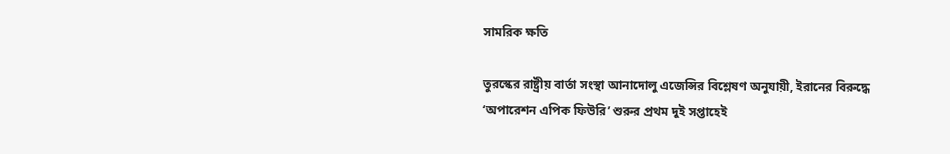সামরিক ক্ষতি

তুরস্কের রাষ্ট্রীয় বার্তা সংস্থা আনাদোলু এজেন্সির বিশ্লেষণ অনুযায়ী, ইরানের বিরুদ্ধে ‘অপারেশন এপিক ফিউরি’ শুরুর প্রথম দুই সপ্তাহেই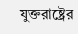যুক্তরাষ্ট্রের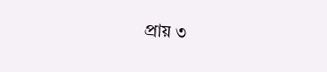প্রায় ৩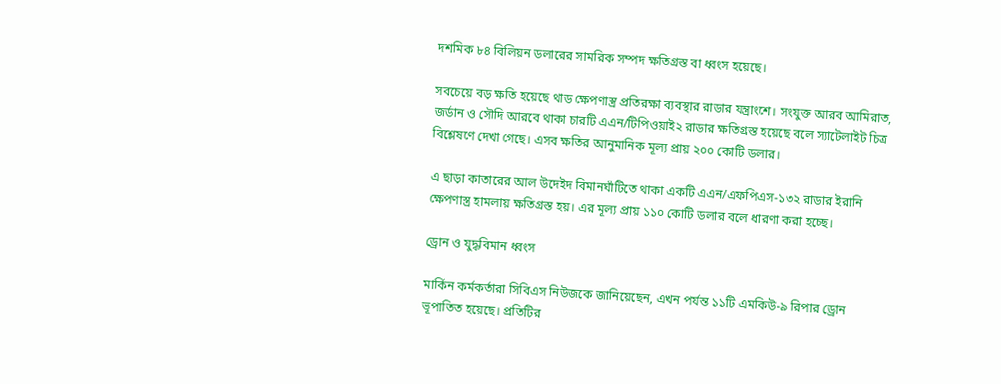দশমিক ৮৪ বিলিয়ন ডলারের সামরিক সম্পদ ক্ষতিগ্রস্ত বা ধ্বংস হয়েছে।

সবচেয়ে বড় ক্ষতি হয়েছে থাড ক্ষেপণাস্ত্র প্রতিরক্ষা ব্যবস্থার রাডার যন্ত্রাংশে। সংযুক্ত আরব আমিরাত, জর্ডান ও সৌদি আরবে থাকা চারটি এএন/টিপিওয়াই২ রাডার ক্ষতিগ্রস্ত হয়েছে বলে স্যাটেলাইট চিত্র বিশ্লেষণে দেখা গেছে। এসব ক্ষতির আনুমানিক মূল্য প্রায় ২০০ কোটি ডলার।

এ ছাড়া কাতারের আল উদেইদ বিমানঘাঁটিতে থাকা একটি এএন/এফপিএস-১৩২ রাডার ইরানি ক্ষেপণাস্ত্র হামলায় ক্ষতিগ্রস্ত হয়। এর মূল্য প্রায় ১১০ কোটি ডলার বলে ধারণা করা হচ্ছে।

ড্রোন ও যুদ্ধবিমান ধ্বংস

মার্কিন কর্মকর্তারা সিবিএস নিউজকে জানিয়েছেন, এখন পর্যন্ত ১১টি এমকিউ-৯ রিপার ড্রোন ভূপাতিত হয়েছে। প্রতিটির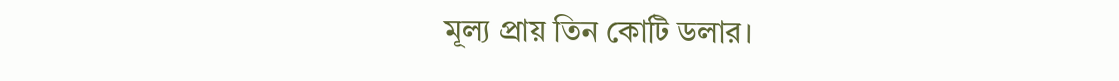মূল্য প্রায় তিন কোটি ডলার।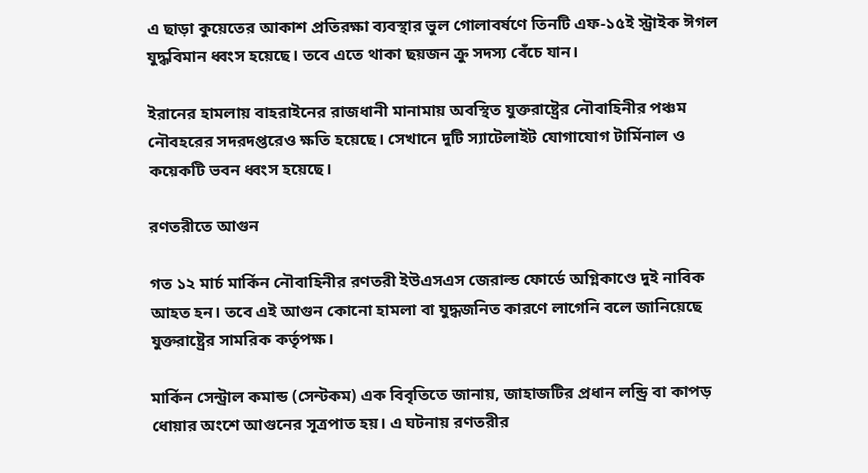এ ছাড়া কুয়েতের আকাশ প্রতিরক্ষা ব্যবস্থার ভুল গোলাবর্ষণে তিনটি এফ-১৫ই স্ট্রাইক ঈগল যুদ্ধবিমান ধ্বংস হয়েছে। তবে এতে থাকা ছয়জন ক্রু সদস্য বেঁচে যান।

ইরানের হামলায় বাহরাইনের রাজধানী মানামায় অবস্থিত যুক্তরাষ্ট্রের নৌবাহিনীর পঞ্চম নৌবহরের সদরদপ্তরেও ক্ষতি হয়েছে। সেখানে দুটি স্যাটেলাইট যোগাযোগ টার্মিনাল ও কয়েকটি ভবন ধ্বংস হয়েছে।

রণতরীতে আগুন

গত ১২ মার্চ মার্কিন নৌবাহিনীর রণতরী ইউএসএস জেরাল্ড ফোর্ডে অগ্নিকাণ্ডে দুই নাবিক আহত হন। তবে এই আগুন কোনো হামলা বা যুদ্ধজনিত কারণে লাগেনি বলে জানিয়েছে যুক্তরাষ্ট্রের সামরিক কর্তৃপক্ষ।

মার্কিন সেন্ট্রাল কমান্ড (সেন্টকম) এক বিবৃতিতে জানায়, জাহাজটির প্রধান লন্ড্রি বা কাপড় ধোয়ার অংশে আগুনের সূত্রপাত হয়। এ ঘটনায় রণতরীর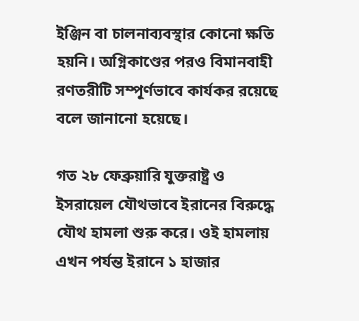ইঞ্জিন বা চালনাব্যবস্থার কোনো ক্ষতি হয়নি। অগ্নিকাণ্ডের পরও বিমানবাহী রণতরীটি সম্পূর্ণভাবে কার্যকর রয়েছে বলে জানানো হয়েছে।

গত ২৮ ফেব্রুয়ারি যুক্তরাষ্ট্র ও ইসরায়েল যৌথভাবে ইরানের বিরুদ্ধে যৌথ হামলা শুরু করে। ওই হামলায় এখন পর্যন্ত ইরানে ১ হাজার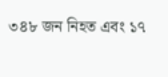৩৪৮ জন নিহত এবং ১৭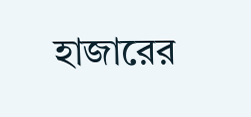হাজারের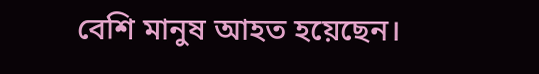বেশি মানুষ আহত হয়েছেন।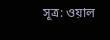সূত্র: ওয়াল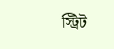স্ট্রিট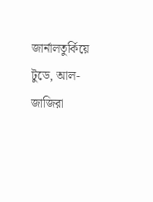জার্নালতুর্কিয়ে টুডে, আল-জাজিরা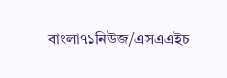বাংলা৭১নিউজ/এসএএইচ